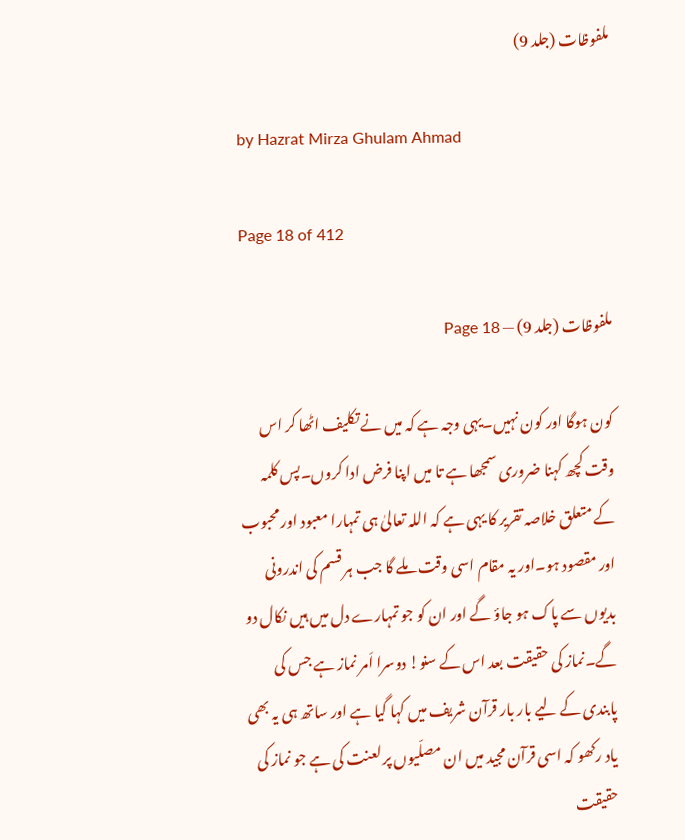ملفوظات (جلد 9)

by Hazrat Mirza Ghulam Ahmad

Page 18 of 412

ملفوظات (جلد 9) — Page 18

کون ہوگا اور کون نہیں۔یہی وجہ ہے کہ میں نے تکلیف اٹھا کر اس وقت کچھ کہنا ضروری سمجھا ہے تا میں اپنا فرض ادا کروں۔پس کلمہ کے متعلق خلاصہ تقریر کا یہی ہے کہ اللہ تعالیٰ ہی تمہارا معبود اور محبوب اور مقصود ہو۔اور یہ مقام اسی وقت ملے گا جب ہر قسم کی اندرونی بدیوں سے پاک ہو جاؤ گے اور ان کو جو تمہارے دل میں ہیں نکال دو گے۔نماز کی حقیقت بعد اس کے سنو! دوسرا اَمر نماز ہے جس کی پابندی کے لیے بار بار قرآن شریف میں کہا گیا ہے اور ساتھ ہی یہ بھی یاد رکھو کہ اسی قرآن مجید میں ان مصلّیوں پر لعنت کی ہے جو نماز کی حقیقت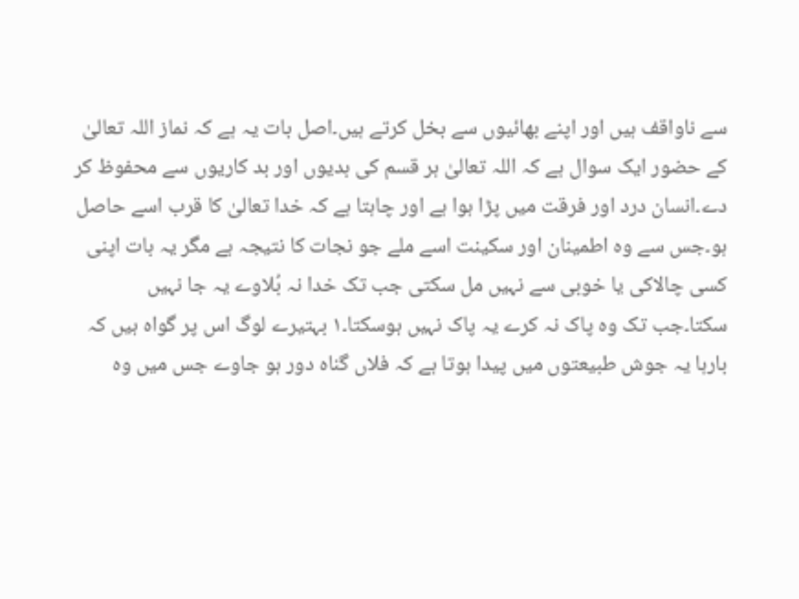سے ناواقف ہیں اور اپنے بھائیوں سے بخل کرتے ہیں۔اصل بات یہ ہے کہ نماز اللہ تعالیٰ کے حضور ایک سوال ہے کہ اللہ تعالیٰ ہر قسم کی بدیوں اور بد کاریوں سے محفوظ کر دے۔انسان درد اور فرقت میں پڑا ہوا ہے اور چاہتا ہے کہ خدا تعالیٰ کا قرب اسے حاصل ہو۔جس سے وہ اطمینان اور سکینت اسے ملے جو نجات کا نتیجہ ہے مگر یہ بات اپنی کسی چالاکی یا خوبی سے نہیں مل سکتی جب تک خدا نہ بُلاوے یہ جا نہیں سکتا۔جب تک وہ پاک نہ کرے یہ پاک نہیں ہوسکتا۔۱ بہتیرے لوگ اس پر گواہ ہیں کہ بارہا یہ جوش طبیعتوں میں پیدا ہوتا ہے کہ فلاں گناہ دور ہو جاوے جس میں وہ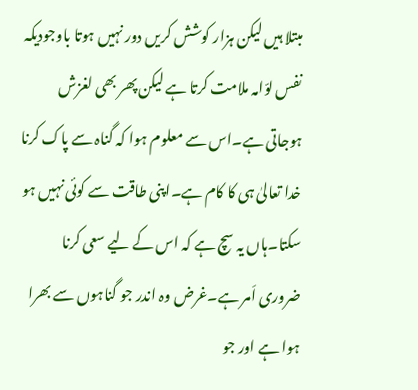مبتلا ہیں لیکن ہزار کوشش کریں دور نہیں ہوتا باوجودیکہ نفس لوّامہ ملامت کرتا ہے لیکن پھر بھی لغزش ہوجاتی ہے۔اس سے معلوم ہوا کہ گناہ سے پاک کرنا خدا تعالیٰ ہی کا کام ہے۔اپنی طاقت سے کوئی نہیں ہو سکتا۔ہاں یہ سچ ہے کہ اس کے لیے سعی کرنا ضروری اَمر ہے۔غرض وہ اندر جو گناہوں سے بھرا ہوا ہے اور جو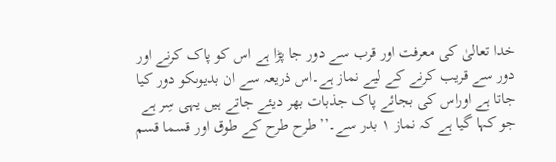خدا تعالیٰ کی معرفت اور قرب سے دور جا پڑا ہے اس کو پاک کرنے اور دور سے قریب کرنے کے لیے نماز ہے۔اس ذریعہ سے ان بدیوںکو دور کیا جاتا ہے اوراس کی بجائے پاک جذبات بھر دیئے جاتے ہیں یہی سِر ہے جو کہا گیا ہے کہ نماز ۱ بدر سے۔’’طرح طرح کے طوق اور قسما قسم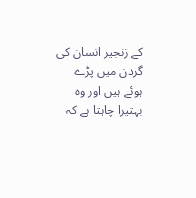کے زنجیر انسان کی گردن میں پڑے ہوئے ہیں اور وہ بہتیرا چاہتا ہے کہ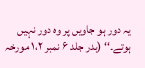یہ دور ہو جاویں پر وہ دور نہیں ہوتے۔‘‘ (بدر جلد ۶ نمبر ۱،۲ مورخہ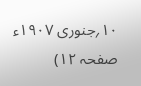۱۰؍جنوری ۱۹۰۷ء صفحہ ۱۲)